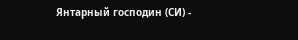Янтарный господин (СИ) -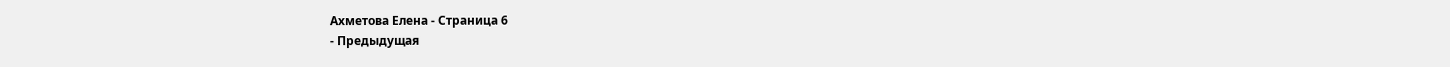Ахметова Елена - Страница 6
- Предыдущая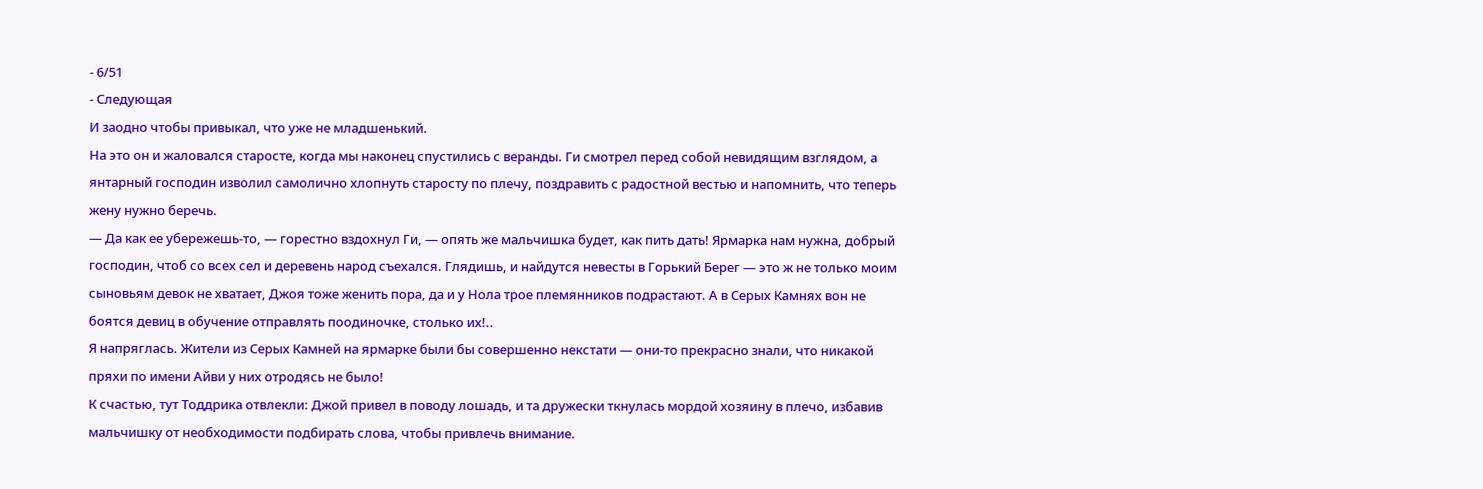- 6/51
- Следующая
И заодно чтобы привыкал, что уже не младшенький.
На это он и жаловался старосте, когда мы наконец спустились с веранды. Ги смотрел перед собой невидящим взглядом, а янтарный господин изволил самолично хлопнуть старосту по плечу, поздравить с радостной вестью и напомнить, что теперь жену нужно беречь.
— Да как ее убережешь-то, — горестно вздохнул Ги, — опять же мальчишка будет, как пить дать! Ярмарка нам нужна, добрый господин, чтоб со всех сел и деревень народ съехался. Глядишь, и найдутся невесты в Горький Берег — это ж не только моим сыновьям девок не хватает, Джоя тоже женить пора, да и у Нола трое племянников подрастают. А в Серых Камнях вон не боятся девиц в обучение отправлять поодиночке, столько их!..
Я напряглась. Жители из Серых Камней на ярмарке были бы совершенно некстати — они-то прекрасно знали, что никакой пряхи по имени Айви у них отродясь не было!
К счастью, тут Тоддрика отвлекли: Джой привел в поводу лошадь, и та дружески ткнулась мордой хозяину в плечо, избавив мальчишку от необходимости подбирать слова, чтобы привлечь внимание.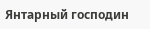Янтарный господин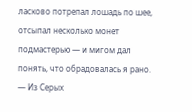ласково потрепал лошадь по шее, отсыпал несколько монет подмастерью — и мигом дал понять, что обрадовалась я рано.
— Из Серых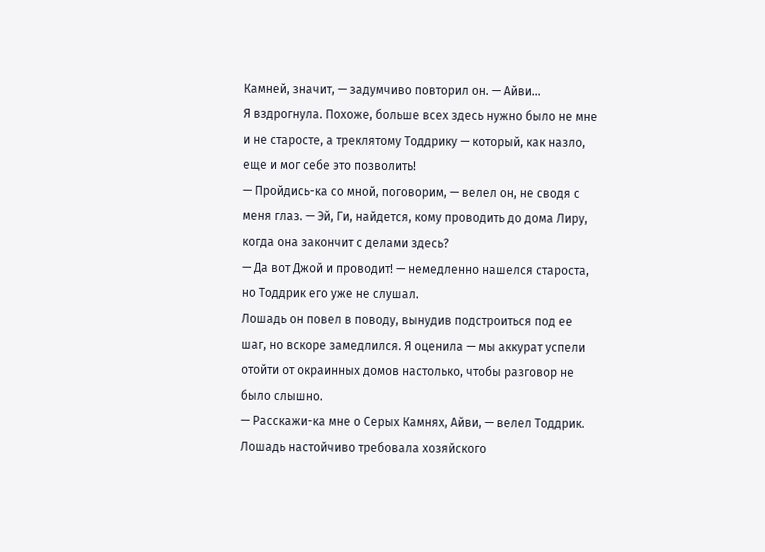Камней, значит, — задумчиво повторил он. — Айви...
Я вздрогнула. Похоже, больше всех здесь нужно было не мне и не старосте, а треклятому Тоддрику — который, как назло, еще и мог себе это позволить!
— Пройдись-ка со мной, поговорим, — велел он, не сводя с меня глаз. — Эй, Ги, найдется, кому проводить до дома Лиру, когда она закончит с делами здесь?
— Да вот Джой и проводит! — немедленно нашелся староста, но Тоддрик его уже не слушал.
Лошадь он повел в поводу, вынудив подстроиться под ее шаг, но вскоре замедлился. Я оценила — мы аккурат успели отойти от окраинных домов настолько, чтобы разговор не было слышно.
— Расскажи-ка мне о Серых Камнях, Айви, — велел Тоддрик.
Лошадь настойчиво требовала хозяйского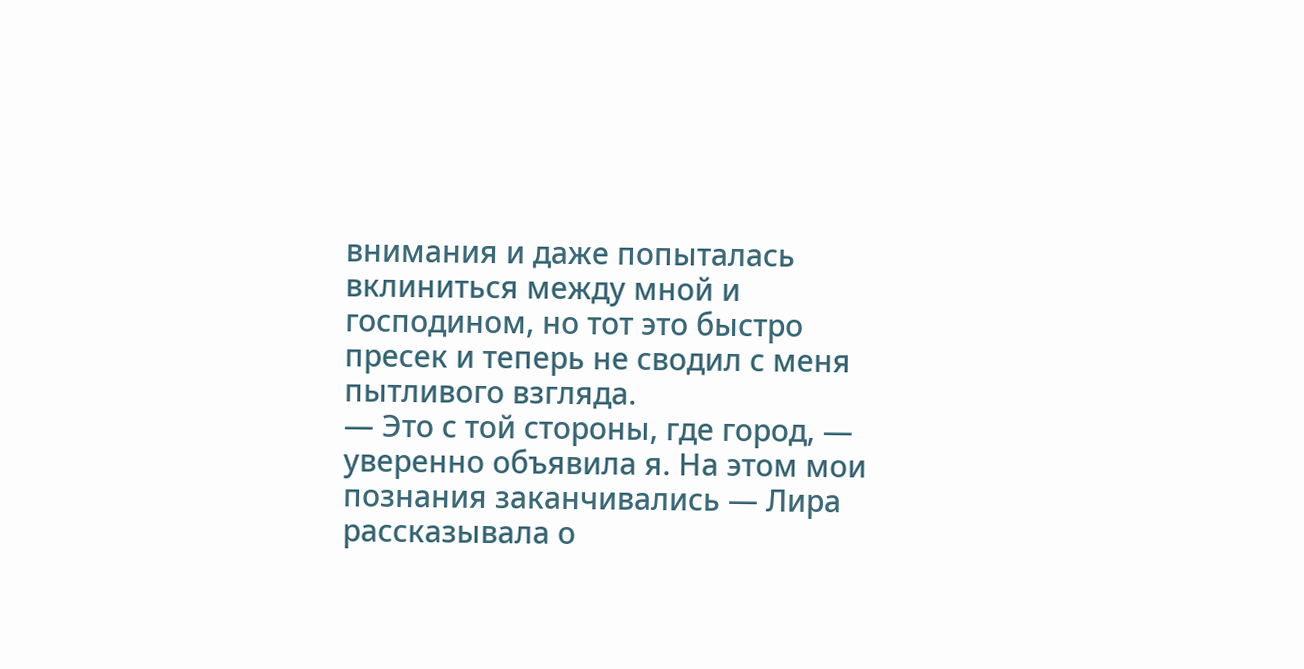внимания и даже попыталась вклиниться между мной и господином, но тот это быстро пресек и теперь не сводил с меня пытливого взгляда.
— Это с той стороны, где город, — уверенно объявила я. На этом мои познания заканчивались — Лира рассказывала о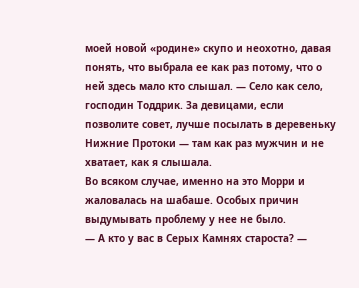моей новой «родине» скупо и неохотно, давая понять, что выбрала ее как раз потому, что о ней здесь мало кто слышал. — Село как село, господин Тоддрик. За девицами, если позволите совет, лучше посылать в деревеньку Нижние Протоки — там как раз мужчин и не хватает, как я слышала.
Во всяком случае, именно на это Морри и жаловалась на шабаше. Особых причин выдумывать проблему у нее не было.
— А кто у вас в Серых Камнях староста? —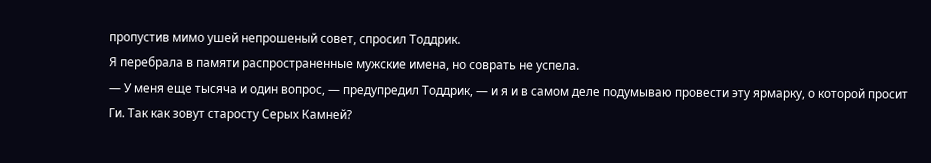пропустив мимо ушей непрошеный совет, спросил Тоддрик.
Я перебрала в памяти распространенные мужские имена, но соврать не успела.
— У меня еще тысяча и один вопрос, — предупредил Тоддрик, — и я и в самом деле подумываю провести эту ярмарку, о которой просит Ги. Так как зовут старосту Серых Камней?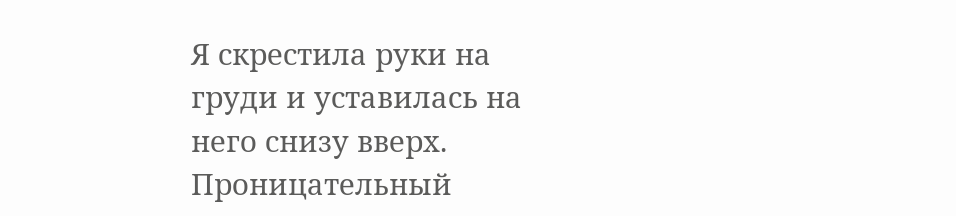Я скрестила руки на груди и уставилась на него снизу вверх.
Проницательный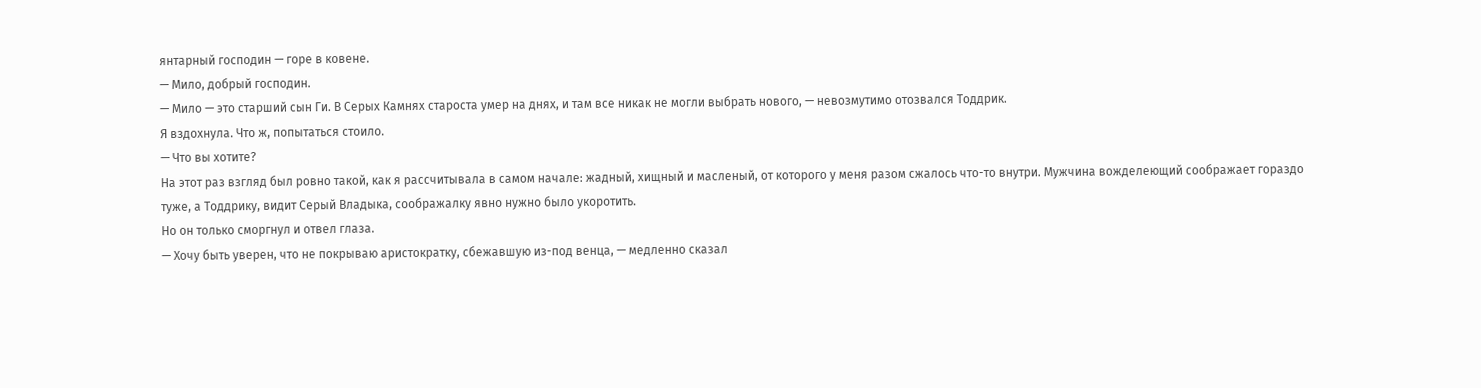янтарный господин — горе в ковене.
— Мило, добрый господин.
— Мило — это старший сын Ги. В Серых Камнях староста умер на днях, и там все никак не могли выбрать нового, — невозмутимо отозвался Тоддрик.
Я вздохнула. Что ж, попытаться стоило.
— Что вы хотите?
На этот раз взгляд был ровно такой, как я рассчитывала в самом начале: жадный, хищный и масленый, от которого у меня разом сжалось что-то внутри. Мужчина вожделеющий соображает гораздо туже, а Тоддрику, видит Серый Владыка, соображалку явно нужно было укоротить.
Но он только сморгнул и отвел глаза.
— Хочу быть уверен, что не покрываю аристократку, сбежавшую из-под венца, — медленно сказал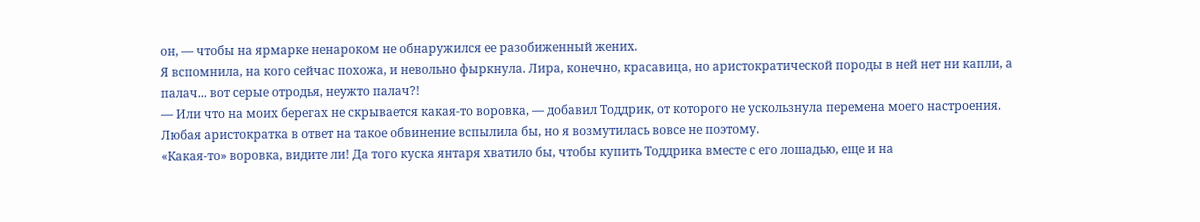он, — чтобы на ярмарке ненароком не обнаружился ее разобиженный жених.
Я вспомнила, на кого сейчас похожа, и невольно фыркнула. Лира, конечно, красавица, но аристократической породы в ней нет ни капли, а палач... вот серые отродья, неужто палач?!
— Или что на моих берегах не скрывается какая-то воровка, — добавил Тоддрик, от которого не ускользнула перемена моего настроения.
Любая аристократка в ответ на такое обвинение вспылила бы, но я возмутилась вовсе не поэтому.
«Какая-то» воровка, видите ли! Да того куска янтаря хватило бы, чтобы купить Тоддрика вместе с его лошадью, еще и на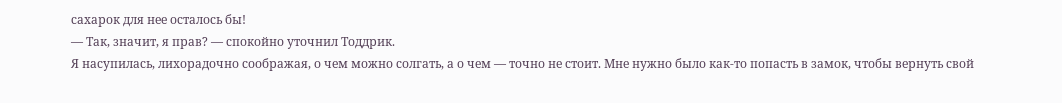сахарок для нее осталось бы!
— Так, значит, я прав? — спокойно уточнил Тоддрик.
Я насупилась, лихорадочно соображая, о чем можно солгать, а о чем — точно не стоит. Мне нужно было как-то попасть в замок, чтобы вернуть свой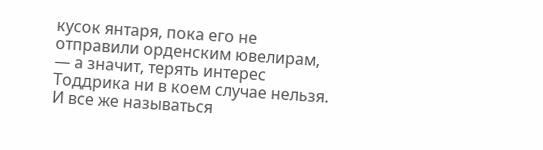кусок янтаря, пока его не отправили орденским ювелирам, — а значит, терять интерес Тоддрика ни в коем случае нельзя. И все же называться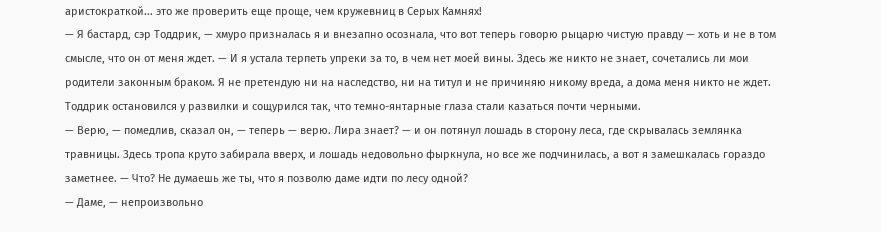аристократкой... это же проверить еще проще, чем кружевниц в Серых Камнях!
— Я бастард, сэр Тоддрик, — хмуро призналась я и внезапно осознала, что вот теперь говорю рыцарю чистую правду — хоть и не в том смысле, что он от меня ждет. — И я устала терпеть упреки за то, в чем нет моей вины. Здесь же никто не знает, сочетались ли мои родители законным браком. Я не претендую ни на наследство, ни на титул и не причиняю никому вреда, а дома меня никто не ждет.
Тоддрик остановился у развилки и сощурился так, что темно-янтарные глаза стали казаться почти черными.
— Верю, — помедлив, сказал он, — теперь — верю. Лира знает? — и он потянул лошадь в сторону леса, где скрывалась землянка травницы. Здесь тропа круто забирала вверх, и лошадь недовольно фыркнула, но все же подчинилась, а вот я замешкалась гораздо заметнее. — Что? Не думаешь же ты, что я позволю даме идти по лесу одной?
— Даме, — непроизвольно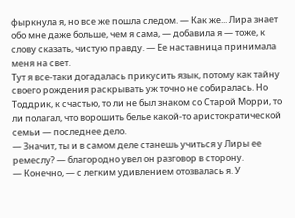фыркнула я, но все же пошла следом. — Как же... Лира знает обо мне даже больше, чем я сама, — добавила я — тоже, к слову сказать, чистую правду. — Ее наставница принимала меня на свет.
Тут я все-таки догадалась прикусить язык, потому как тайну своего рождения раскрывать уж точно не собиралась. Но Тоддрик, к счастью, то ли не был знаком со Старой Морри, то ли полагал, что ворошить белье какой-то аристократической семьи — последнее дело.
— Значит, ты и в самом деле станешь учиться у Лиры ее ремеслу? — благородно увел он разговор в сторону.
— Конечно, — с легким удивлением отозвалась я. У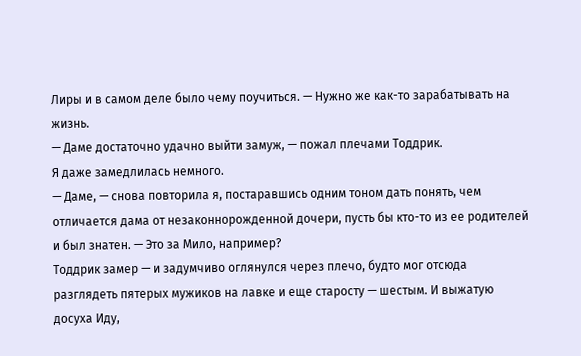Лиры и в самом деле было чему поучиться. — Нужно же как-то зарабатывать на жизнь.
— Даме достаточно удачно выйти замуж, — пожал плечами Тоддрик.
Я даже замедлилась немного.
— Даме, — снова повторила я, постаравшись одним тоном дать понять, чем отличается дама от незаконнорожденной дочери, пусть бы кто-то из ее родителей и был знатен. — Это за Мило, например?
Тоддрик замер — и задумчиво оглянулся через плечо, будто мог отсюда разглядеть пятерых мужиков на лавке и еще старосту — шестым. И выжатую досуха Иду,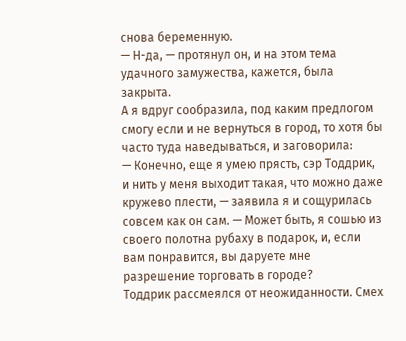снова беременную.
— Н-да, — протянул он, и на этом тема удачного замужества, кажется, была закрыта.
А я вдруг сообразила, под каким предлогом смогу если и не вернуться в город, то хотя бы часто туда наведываться, и заговорила:
— Конечно, еще я умею прясть, сэр Тоддрик, и нить у меня выходит такая, что можно даже кружево плести, — заявила я и сощурилась совсем как он сам. — Может быть, я сошью из своего полотна рубаху в подарок, и, если вам понравится, вы даруете мне разрешение торговать в городе?
Тоддрик рассмеялся от неожиданности. Смех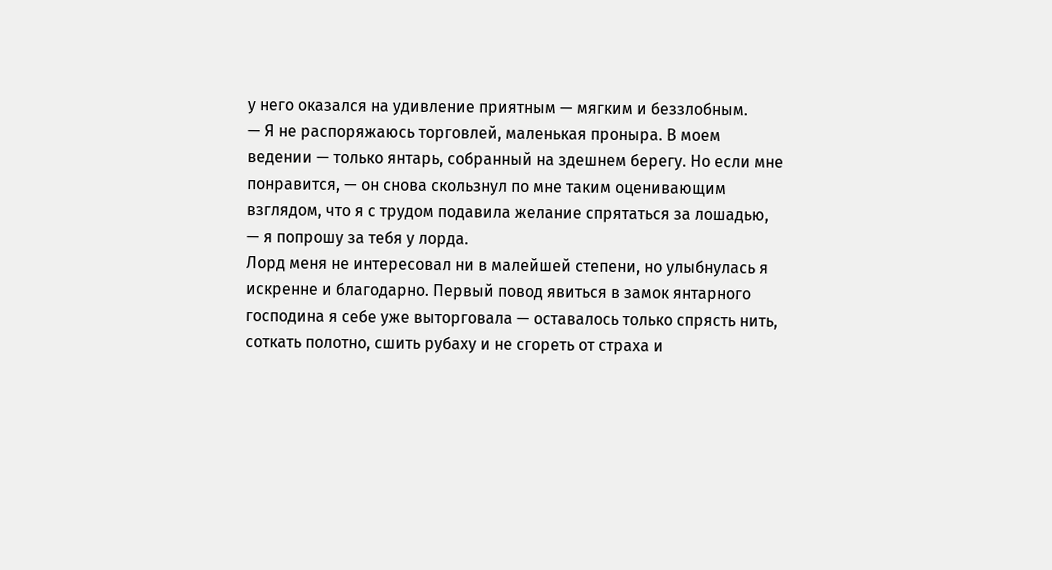у него оказался на удивление приятным — мягким и беззлобным.
— Я не распоряжаюсь торговлей, маленькая проныра. В моем ведении — только янтарь, собранный на здешнем берегу. Но если мне понравится, — он снова скользнул по мне таким оценивающим взглядом, что я с трудом подавила желание спрятаться за лошадью, — я попрошу за тебя у лорда.
Лорд меня не интересовал ни в малейшей степени, но улыбнулась я искренне и благодарно. Первый повод явиться в замок янтарного господина я себе уже выторговала — оставалось только спрясть нить, соткать полотно, сшить рубаху и не сгореть от страха и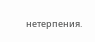нетерпения.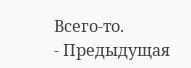Всего-то.
- Предыдущая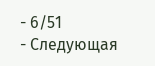- 6/51
- Следующая